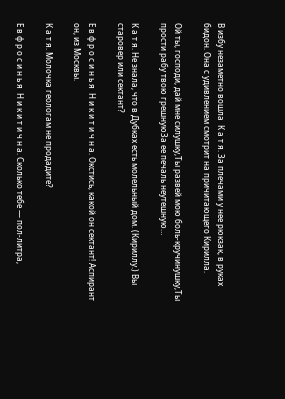В избу незаметно вошла  К а т я. За плечами у нее рюкзак, в руках бидон. Она с удивлением смотрит на причитающего Кирилла.

Ой ты, господи, дай мне силушку,Ты развей мою боль-кручинушку,Ты прости рабу твою грешнуюЗа ее печаль неутешную…

К а т я. Не знала, что в Дубках есть молельный дом. (Кириллу.) Вы старовер или сектант?

Е в ф р о с и н ь я  Н и к и т и ч н а. Окстись, какой он сектант! Аспирант он, из Москвы.

К а т я. Молочка геологам не продадите?

Е в ф р о с и н ь я  Н и к и т и ч н а. Сколько тебе — пол-литра,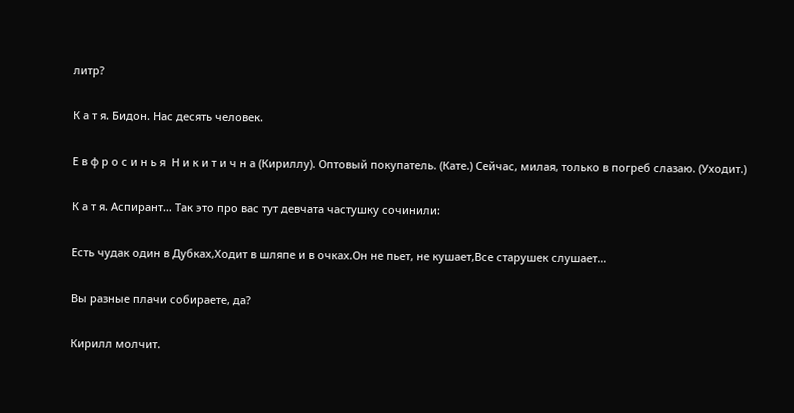литр?

К а т я. Бидон. Нас десять человек.

Е в ф р о с и н ь я  Н и к и т и ч н а (Кириллу). Оптовый покупатель. (Кате.) Сейчас, милая, только в погреб слазаю. (Уходит.)

К а т я. Аспирант… Так это про вас тут девчата частушку сочинили:

Есть чудак один в Дубках,Ходит в шляпе и в очках.Он не пьет, не кушает,Все старушек слушает…

Вы разные плачи собираете, да?

Кирилл молчит.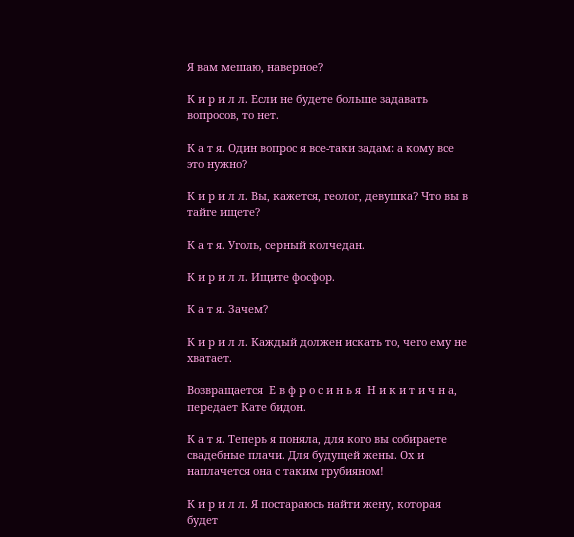Я вам мешаю, наверное?

К и р и л л. Если не будете больше задавать вопросов, то нет.

К а т я. Один вопрос я все-таки задам: а кому все это нужно?

К и р и л л. Вы, кажется, геолог, девушка? Что вы в тайге ищете?

К а т я. Уголь, серный колчедан.

К и р и л л. Ищите фосфор.

К а т я. Зачем?

К и р и л л. Каждый должен искать то, чего ему не хватает.

Возвращается  Е в ф р о с и н ь я  Н и к и т и ч н а, передает Кате бидон.

К а т я. Теперь я поняла, для кого вы собираете свадебные плачи. Для будущей жены. Ох и наплачется она с таким грубияном!

К и р и л л. Я постараюсь найти жену, которая будет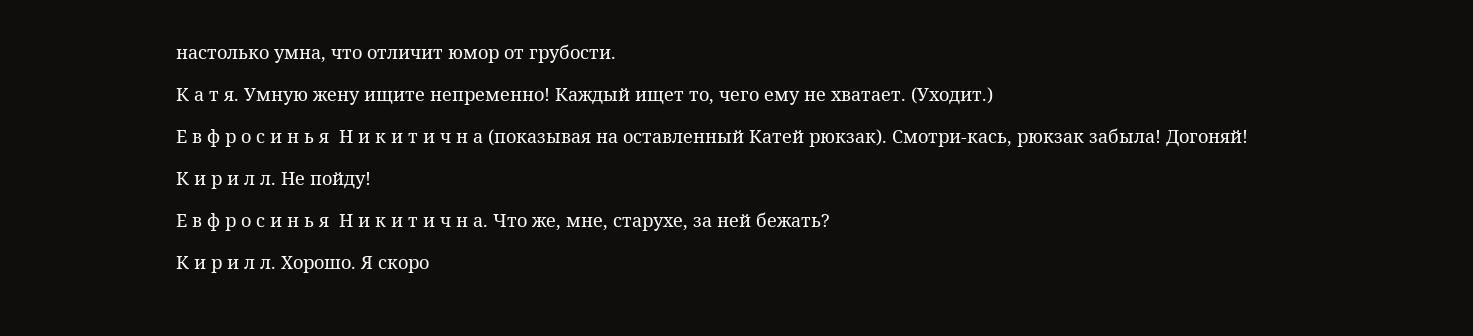настолько умна, что отличит юмор от грубости.

К а т я. Умную жену ищите непременно! Каждый ищет то, чего ему не хватает. (Уходит.)

Е в ф р о с и н ь я  Н и к и т и ч н а (показывая на оставленный Катей рюкзак). Смотри-кась, рюкзак забыла! Догоняй!

К и р и л л. Не пойду!

Е в ф р о с и н ь я  Н и к и т и ч н а. Что же, мне, старухе, за ней бежать?

К и р и л л. Хорошо. Я скоро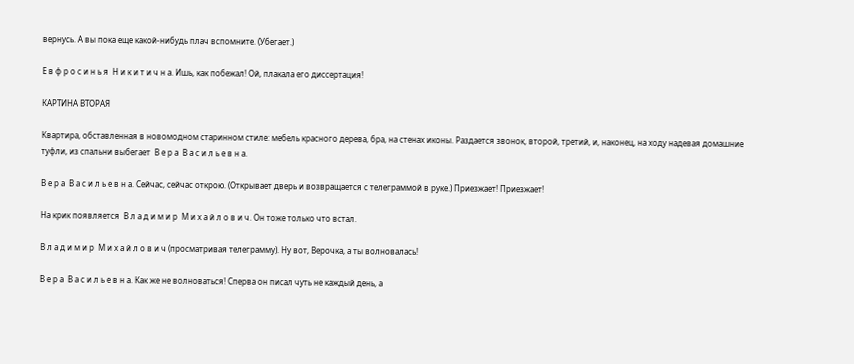вернусь. А вы пока еще какой-нибудь плач вспомните. (Убегает.)

Е в ф р о с и н ь я  Н и к и т и ч н а. Ишь, как побежал! Ой, плакала его диссертация!

КАРТИНА ВТОРАЯ

Квартира, обставленная в новомодном старинном стиле: мебель красного дерева, бра, на стенах иконы. Раздается звонок, второй, третий, и, наконец, на ходу надевая домашние туфли, из спальни выбегает  В е р а  В а с и л ь е в н а.

В е р а  В а с и л ь е в н а. Сейчас, сейчас открою. (Открывает дверь и возвращается с телеграммой в руке.) Приезжает! Приезжает!

На крик появляется  В л а д и м и р  М и х а й л о в и ч. Он тоже только что встал.

В л а д и м и р  М и х а й л о в и ч (просматривая телеграмму). Ну вот, Верочка, а ты волновалась!

В е р а  В а с и л ь е в н а. Как же не волноваться! Сперва он писал чуть не каждый день, а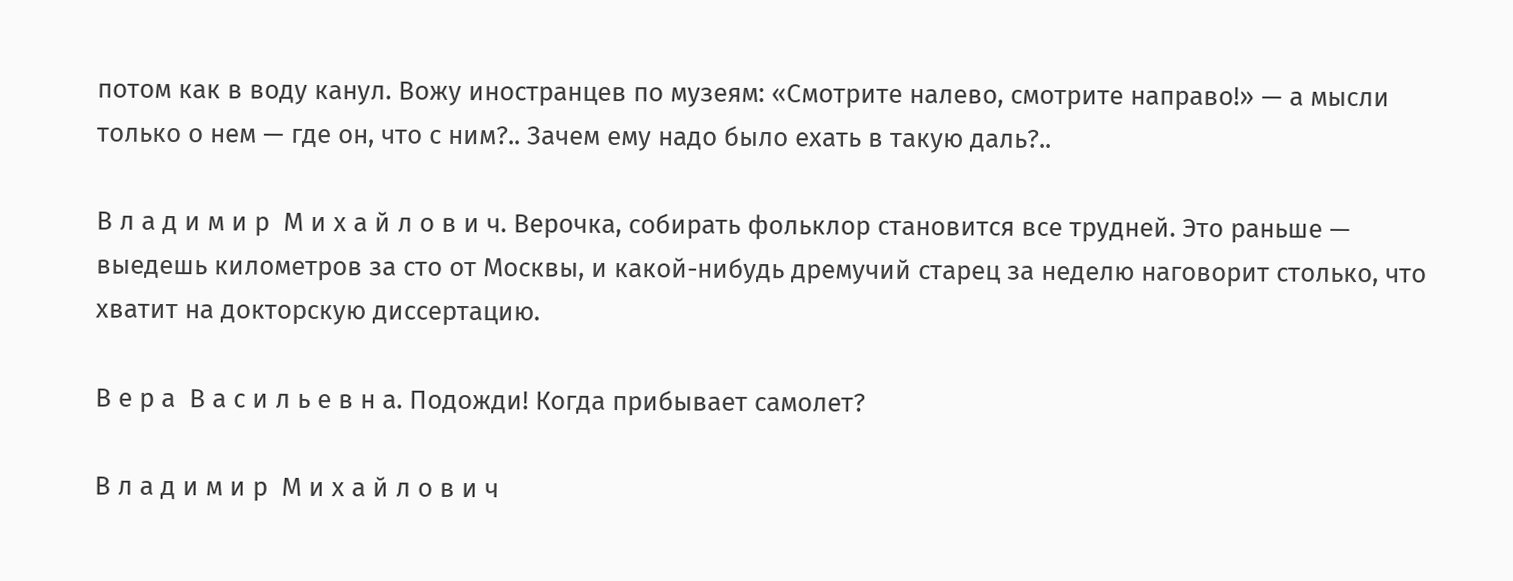потом как в воду канул. Вожу иностранцев по музеям: «Смотрите налево, смотрите направо!» — а мысли только о нем — где он, что с ним?.. Зачем ему надо было ехать в такую даль?..

В л а д и м и р  М и х а й л о в и ч. Верочка, собирать фольклор становится все трудней. Это раньше — выедешь километров за сто от Москвы, и какой-нибудь дремучий старец за неделю наговорит столько, что хватит на докторскую диссертацию.

В е р а  В а с и л ь е в н а. Подожди! Когда прибывает самолет?

В л а д и м и р  М и х а й л о в и ч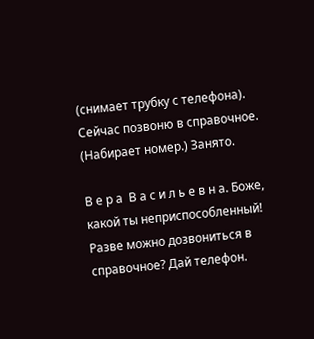(снимает трубку с телефона). Сейчас позвоню в справочное. (Набирает номер.) Занято.

В е р а  В а с и л ь е в н а. Боже, какой ты неприспособленный! Разве можно дозвониться в справочное? Дай телефон.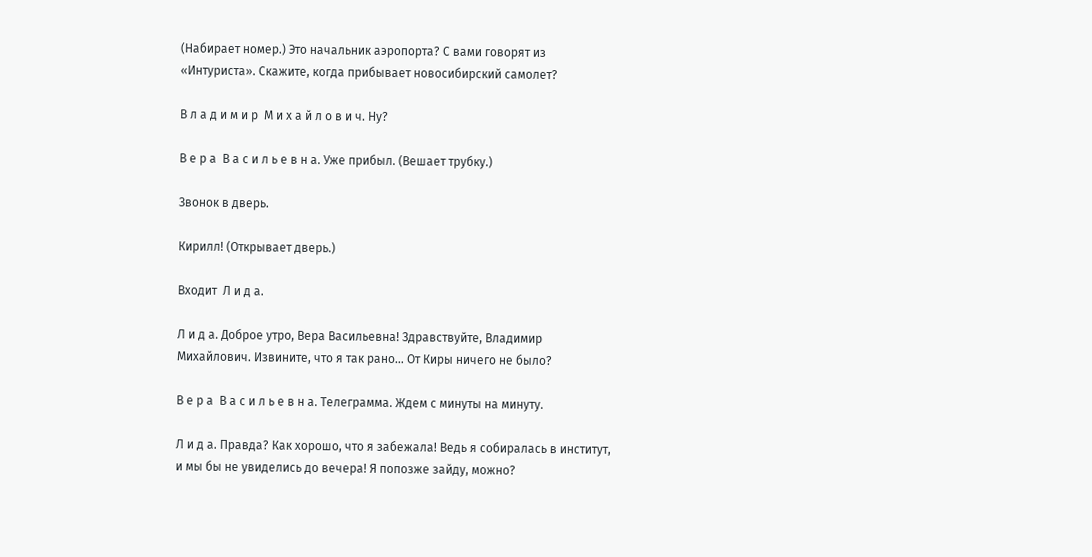(Набирает номер.) Это начальник аэропорта? С вами говорят из «Интуриста». Скажите, когда прибывает новосибирский самолет?

В л а д и м и р  М и х а й л о в и ч. Ну?

В е р а  В а с и л ь е в н а. Уже прибыл. (Вешает трубку.)

Звонок в дверь.

Кирилл! (Открывает дверь.)

Входит  Л и д а.

Л и д а. Доброе утро, Вера Васильевна! Здравствуйте, Владимир Михайлович. Извините, что я так рано… От Киры ничего не было?

В е р а  В а с и л ь е в н а. Телеграмма. Ждем с минуты на минуту.

Л и д а. Правда? Как хорошо, что я забежала! Ведь я собиралась в институт, и мы бы не увиделись до вечера! Я попозже зайду, можно?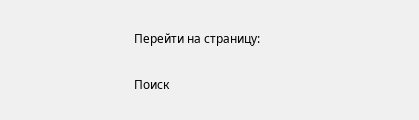Перейти на страницу:

Поиск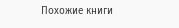Похожие книги